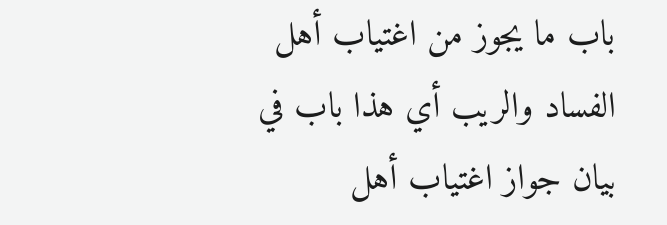باب ما يجوز من اغتياب أهل الفساد والريب أي هذا باب في بيان جواز اغتياب أهل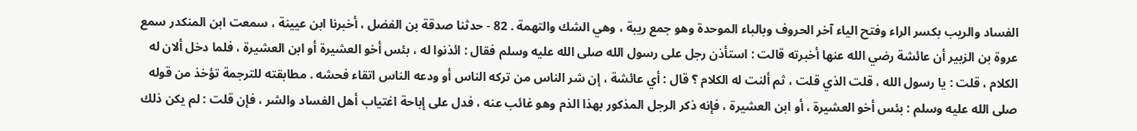الفساد والريب بكسر الراء وفتح الياء آخر الحروف وبالباء الموحدة وهو جمع ريبة ، وهي الشك والتهمة . 82 - حدثنا صدقة بن الفضل ، أخبرنا ابن عيينة ، سمعت ابن المنكدر سمع عروة بن الزبير أن عائشة رضي الله عنها أخبرته قالت : استأذن رجل على رسول الله صلى الله عليه وسلم فقال : ائذنوا له ، بئس أخو العشيرة أو ابن العشيرة ، فلما دخل ألان له الكلام ، قلت : يا رسول الله ، قلت الذي قلت ، ثم ألنت له الكلام ؟ قال : أي عائشة ، إن شر الناس من تركه الناس أو ودعه الناس اتقاء فحشه . مطابقته للترجمة تؤخذ من قوله صلى الله عليه وسلم : بئس أخو العشيرة ، أو ابن العشيرة ، فإنه ذكر الرجل المذكور بهذا الذم وهو غائب عنه ، فدل على إباحة اغتياب أهل الفساد والشر ، فإن قلت : لم يكن ذلك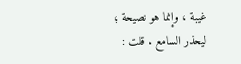غيبة ، وإنما هو نصيحة ؛ ليحذر السامع . قلت :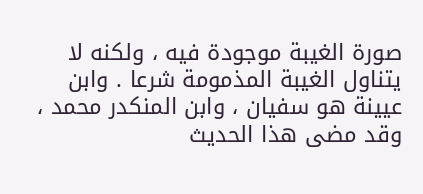صورة الغيبة موجودة فيه ، ولكنه لا يتناول الغيبة المذمومة شرعا . وابن عيينة هو سفيان ، وابن المنكدر محمد ، وقد مضى هذا الحديث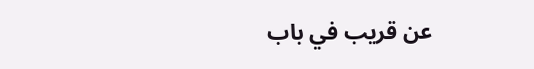عن قريب في باب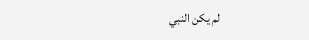لم يكن النبي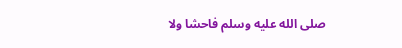صلى الله عليه وسلم فاحشا ولا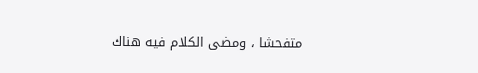متفحشا ، ومضى الكلام فيه هناك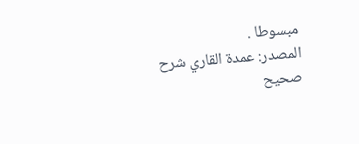مبسوطا .
المصدر: عمدة القاري شرح صحيح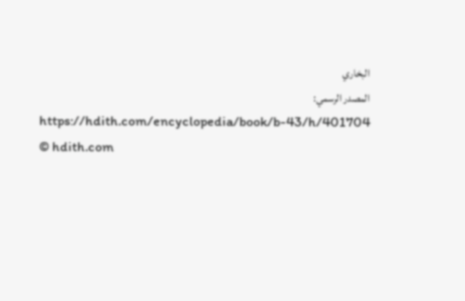البخاري
المصدر الرسمي: https://hdith.com/encyclopedia/book/b-43/h/401704
© hdith.com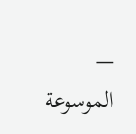— الموسوعة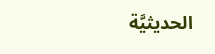الحديثيَّة